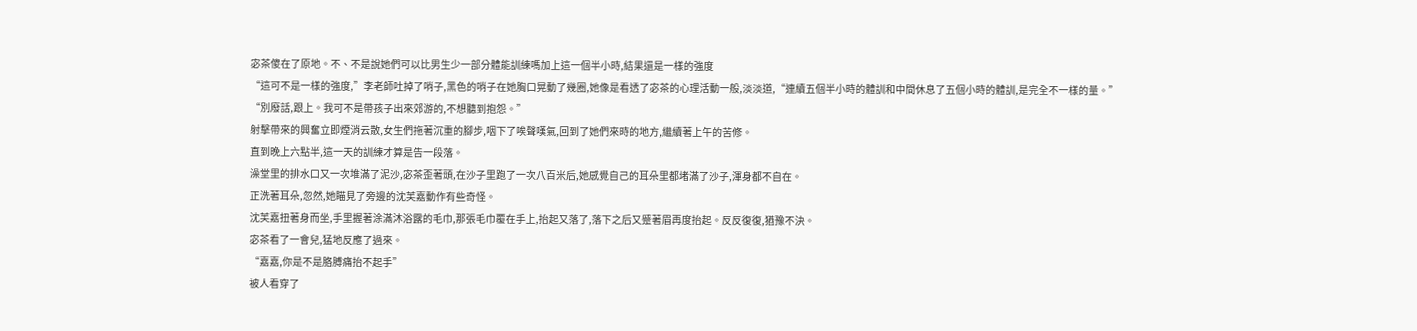宓茶傻在了原地。不、不是說她們可以比男生少一部分體能訓練嗎加上這一個半小時,結果還是一樣的強度
“這可不是一樣的強度,”李老師吐掉了哨子,黑色的哨子在她胸口晃動了幾圈,她像是看透了宓茶的心理活動一般,淡淡道,“連續五個半小時的體訓和中間休息了五個小時的體訓,是完全不一樣的量。”
“別廢話,跟上。我可不是帶孩子出來郊游的,不想聽到抱怨。”
射擊帶來的興奮立即煙消云散,女生們拖著沉重的腳步,咽下了唉聲嘆氣,回到了她們來時的地方,繼續著上午的苦修。
直到晚上六點半,這一天的訓練才算是告一段落。
澡堂里的排水口又一次堆滿了泥沙,宓茶歪著頭,在沙子里跑了一次八百米后,她感覺自己的耳朵里都堵滿了沙子,渾身都不自在。
正洗著耳朵,忽然,她瞄見了旁邊的沈芙嘉動作有些奇怪。
沈芙嘉扭著身而坐,手里握著涂滿沐浴露的毛巾,那張毛巾覆在手上,抬起又落了,落下之后又蹙著眉再度抬起。反反復復,猶豫不決。
宓茶看了一會兒,猛地反應了過來。
“嘉嘉,你是不是胳膊痛抬不起手”
被人看穿了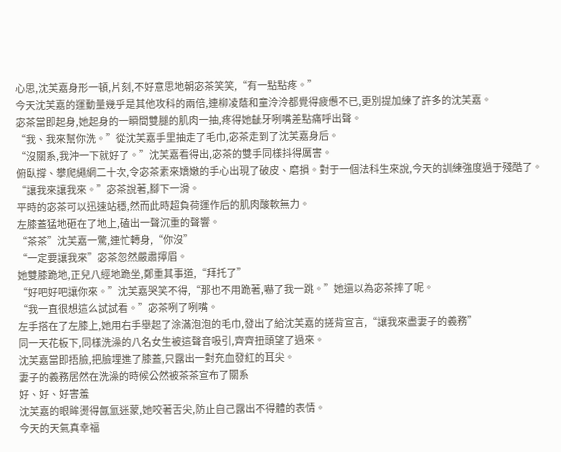心思,沈芙嘉身形一頓,片刻,不好意思地朝宓茶笑笑,“有一點點疼。”
今天沈芙嘉的運動量幾乎是其他攻科的兩倍,連柳凌蔭和童泠泠都覺得疲憊不已,更別提加練了許多的沈芙嘉。
宓茶當即起身,她起身的一瞬間雙腿的肌肉一抽,疼得她齜牙咧嘴差點痛呼出聲。
“我、我來幫你洗。”從沈芙嘉手里抽走了毛巾,宓茶走到了沈芙嘉身后。
“沒關系,我沖一下就好了。”沈芙嘉看得出,宓茶的雙手同樣抖得厲害。
俯臥撐、攀爬繩網二十次,令宓茶素來嬌嫩的手心出現了破皮、磨損。對于一個法科生來說,今天的訓練強度過于殘酷了。
“讓我來讓我來。”宓茶說著,腳下一滑。
平時的宓茶可以迅速站穩,然而此時超負荷運作后的肌肉酸軟無力。
左膝蓋猛地砸在了地上,磕出一聲沉重的聲響。
“茶茶”沈芙嘉一驚,連忙轉身,“你沒”
“一定要讓我來”宓茶忽然嚴肅擰眉。
她雙膝跪地,正兒八經地跪坐,鄭重其事道,“拜托了”
“好吧好吧讓你來。”沈芙嘉哭笑不得,“那也不用跪著,嚇了我一跳。”她還以為宓茶摔了呢。
“我一直很想這么試試看。”宓茶咧了咧嘴。
左手搭在了左膝上,她用右手舉起了涂滿泡泡的毛巾,發出了給沈芙嘉的搓背宣言,“讓我來盡妻子的義務”
同一天花板下,同樣洗澡的八名女生被這聲音吸引,齊齊扭頭望了過來。
沈芙嘉當即捂臉,把臉埋進了膝蓋,只露出一對充血發紅的耳尖。
妻子的義務居然在洗澡的時候公然被茶茶宣布了關系
好、好、好害羞
沈芙嘉的眼眸燙得氤氳迷蒙,她咬著舌尖,防止自己露出不得體的表情。
今天的天氣真幸福